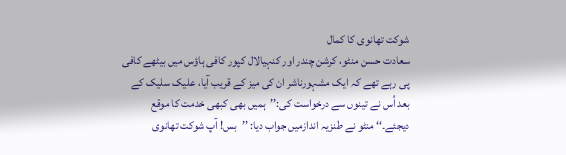شوکت تھانوی کا کمال
سعادت حسن منٹو، کرشن چندر اور کنہیالال کپور کافی ہاؤس میں بیٹھے کافی پی رہے تھے کہ ایک مشہورناشر ان کی میز کے قریب آیا، علیک سلیک کے بعد اُس نے تینوں سے درخواست کی:’’ہمیں بھی کبھی خدمت کا موقع دیجئے۔‘‘ منٹو نے طنزیہ اندازمیں جواب دیا: ’’بس! آپ شوکت تھانوی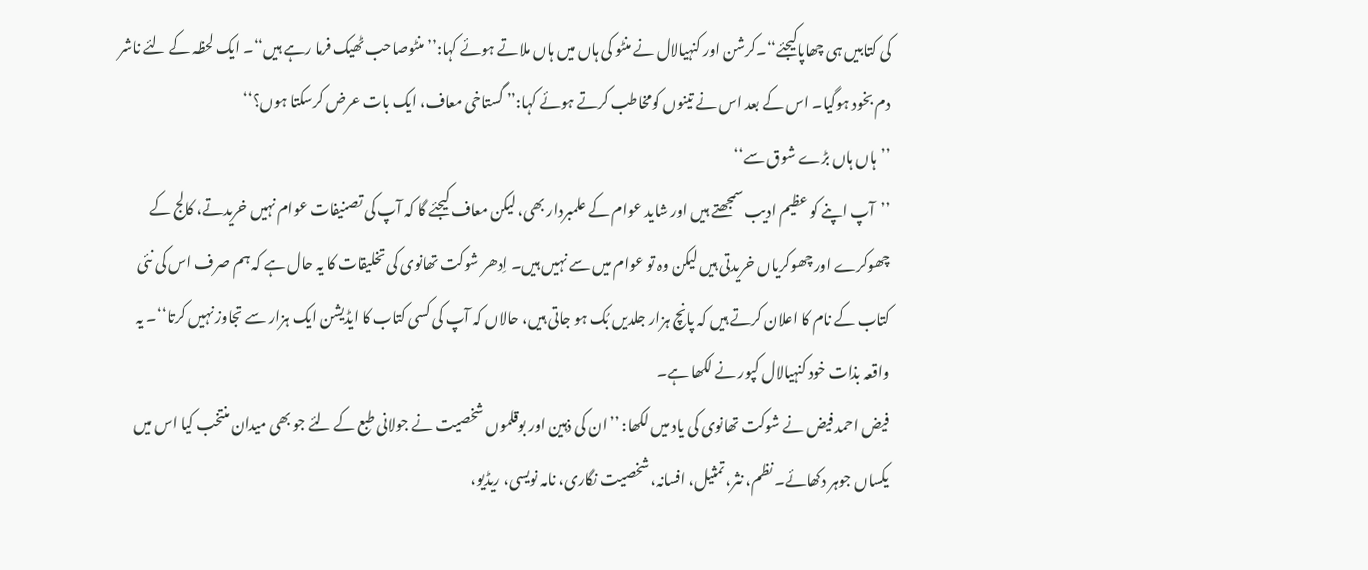کی کتابیں ہی چھاپاکیجئے‘‘۔کرشن اور کنہیالال نے منٹو کی ہاں میں ہاں ملاتے ہوئے کہا:’’ منٹوصاحب ٹھیک فرما رہے ہیں‘‘۔ ایک لحظہ کے لئے ناشر دم بخود ہوگیا۔ اس کے بعد اس نے تینوں کومخاطب کرتے ہوئے کہا:’’ گستاخی معاف، ایک بات عرض کرسکتا ہوں؟‘‘
’’ہاں ہاں بڑے شوق سے‘‘
’’آپ اپنے کو عظیم ادیب سمجھتے ہیں اور شاید عوام کے علمبردار بھی، لیکن معاف کیجئے گا کہ آپ کی تصنیفات عوام نہیں خریدتے، کالج کے چھوکرے اور چھوکریاں خریدتی ہیں لیکن وہ تو عوام میں سے نہیں ہیں۔ اِدھر شوکت تھانوی کی تخلیقات کا یہ حال ہے کہ ہم صرف اس کی نئی کتاب کے نام کا اعلان کرتے ہیں کہ پانچ ہزار جلدیں بُک ہو جاتی ہیں، حالاں کہ آپ کی کسی کتاب کا ایڈیشن ایک ہزار سے تجاوز نہیں کرتا‘‘۔ یہ واقعہ بذات خود کنہیالال کپور نے لکھا ہے۔
فیض احمد فیض نے شوکت تھانوی کی یاد میں لکھا: ’’ان کی ذہین اور بوقلموں شخصیت نے جولانی طبع کے لئے جو بھی میدان منتخب کیا اس میں یکساں جوہر دکھائے۔ نظم، نثر، تمثیل، افسانہ، شخصیت نگاری، نامہ نویسی، ریڈیو،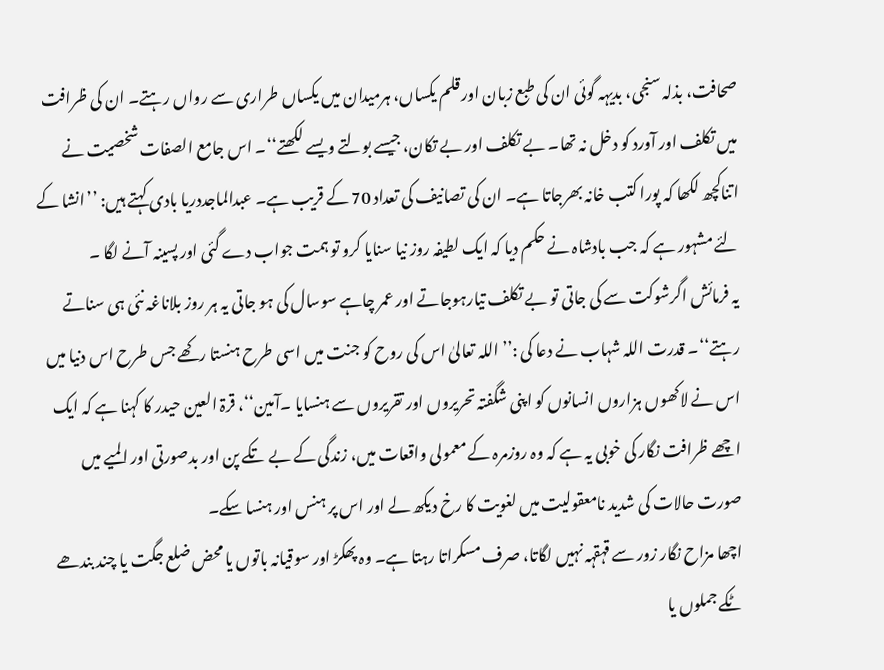صحافت، بذلہ سنجی، بدیہہ گوئی ان کی طبع زبان اور قلم یکساں، ہرمیدان میں یکساں طراری سے رواں رہتے۔ ان کی ظرافت میں تکلف اور آورد کو دخل نہ تھا۔ بے تکلف اور بے تکان، جیسے بولتے ویسے لکھتے‘‘۔ اس جامع الصفات شخصیت نے اتناکچھ لکھا کہ پورا کتب خانہ بھرجاتا ہے۔ ان کی تصانیف کی تعداد 70 کے قریب ہے۔ عبدالماجددریا بادی کہتے ہیں: ’’انشا کے لئے مشہور ہے کہ جب بادشاہ نے حکم دیا کہ ایک لطیفہ روز نیا سنایا کرو تو ہمت جواب دے گئی اور پسینہ آنے لگا ۔
یہ فرمائش اگرشوکت سے کی جاتی تو بے تکلف تیارہوجاتے اور عمر چاہے سوسال کی ہو جاتی یہ ہر روز بلاناغہ نئی ہی سناتے رہتے‘‘۔ قدرت اللہ شہاب نے دعا کی :’’ اللہ تعالیٰ اس کی روح کو جنت میں اسی طرح ہنستا رکھے جس طرح اس دنیا میں اس نے لاکھوں ہزاروں انسانوں کو اپنی شگفتہ تحریروں اور تقریروں سے ہنسایا ۔آمین‘‘، قرۃ العین حیدر کا کہنا ہے کہ ایک اچھے ظرافت نگار کی خوبی یہ ہے کہ وہ روزمرہ کے معمولی واقعات میں، زندگی کے بے تکے پن اور بدصورتی اور المیے میں صورت حالات کی شدید نامعقولیت میں لغویت کا رخ دیکھ لے اور اس پر ہنس اور ہنسا سکے۔
اچھا مزاح نگار زور سے قہقہہ نہیں لگاتا، صرف مسکراتا رہتا ہے۔ وہ پھکڑ اور سوقیانہ باتوں یا محض ضلع جگت یا چند بندھے ٹکے جملوں یا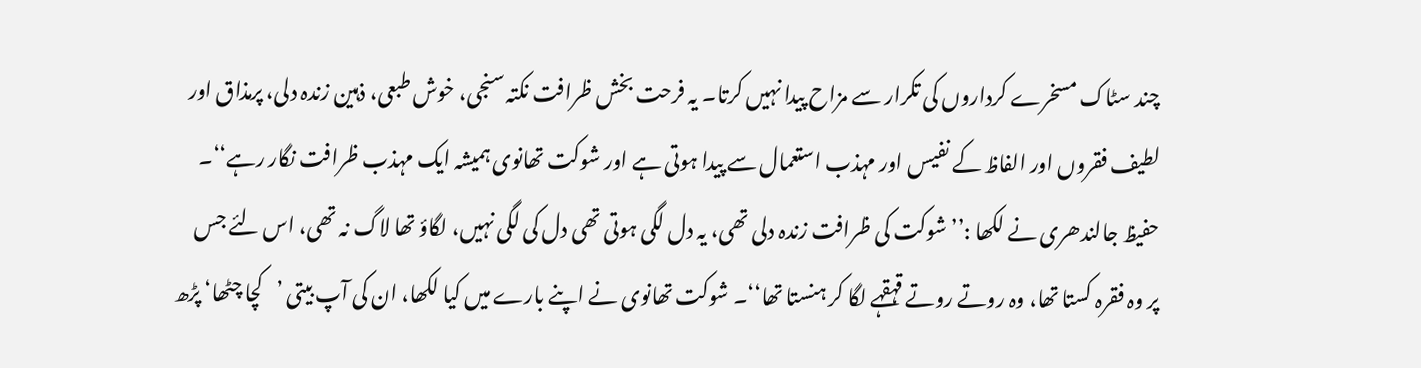چند سٹاک مسخرے کرداروں کی تکرار سے مزاح پیدا نہیں کرتا۔ یہ فرحت بخش ظرافت نکتہ سنجی، خوش طبعی، ذہین زندہ دلی، پرمذاق اور لطیف فقروں اور الفاظ کے نفیس اور مہذب استعمال سے پیدا ہوتی ہے اور شوکت تھانوی ہمیشہ ایک مہذب ظرافت نگار رہے‘‘۔ حفیظ جالندھری نے لکھا :’’ شوکت کی ظرافت زندہ دلی تھی، یہ دل لگی ہوتی تھی دل کی لگی نہیں، لگاؤ تھا لاگ نہ تھی، اس لئے جس پر وہ فقرہ کستا تھا، وہ روتے روتے قہقہے لگا کر ہنستا تھا‘‘۔ شوکت تھانوی نے اپنے بارے میں کیا لکھا، ان کی آپ بیتی ’کچا چٹھا‘ پڑھ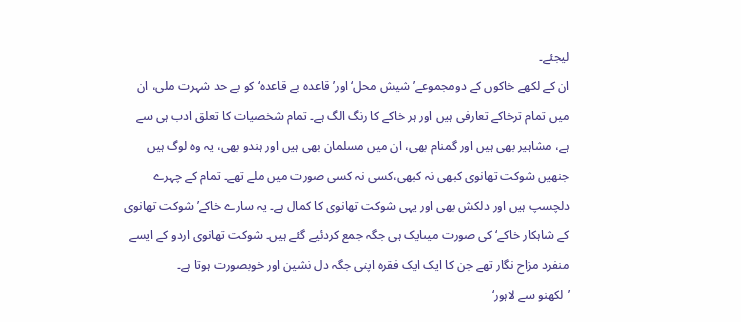لیجئے۔
ان کے لکھے خاکوں کے دومجموعے’شیش محل‘ اور’ قاعدہ بے قاعدہ‘ کو بے حد شہرت ملی، ان میں تمام ترخاکے تعارفی ہیں اور ہر خاکے کا رنگ الگ ہے۔ تمام شخصیات کا تعلق ادب ہی سے ہے، مشاہیر بھی ہیں اور گمنام بھی، ان میں مسلمان بھی ہیں اور ہندو بھی، یہ وہ لوگ ہیں جنھیں شوکت تھانوی کبھی نہ کبھی،کسی نہ کسی صورت میں ملے تھے۔ تمام کے چہرے دلچسپ ہیں اور دلکش بھی اور یہی شوکت تھانوی کا کمال ہے۔ یہ سارے خاکے’شوکت تھانوی کے شاہکار خاکے‘ کی صورت میںایک ہی جگہ جمع کردئیے گئے ہیں۔ شوکت تھانوی اردو کے ایسے منفرد مزاح نگار تھے جن کا ایک ایک فقرہ اپنی جگہ دل نشین اور خوبصورت ہوتا ہے۔
’لکھنو سے لاہور‘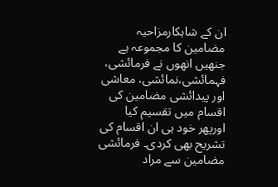ان کے شاہکارمزاحیہ مضامین کا مجموعہ ہے جنھیں انھوں نے فرمائشی، فہمائشی،نمائشی، معاشی اور پیدائشی مضامین کی اقسام میں تقسیم کیا اورپھر خود ہی ان اقسام کی تشریح بھی کردی۔ فرمائشی مضامین سے مراد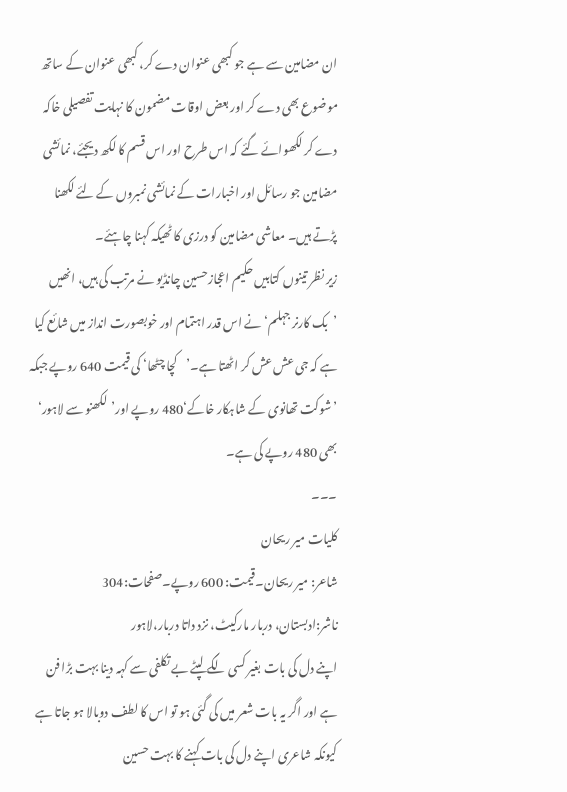ان مضامین سے ہے جو کبھی عنوان دے کر، کبھی عنوان کے ساتھ موضوع بھی دے کر اور بعض اوقات مضمون کا نہایت تفصیلی خاکہ دے کر لکھوائے گئے کہ اس طرح اور اس قسم کا لکھ دیجئے، نمائشی مضامین جو رسائل اور اخبارات کے نمائشی نمبروں کے لئے لکھنا پڑتے ہیں۔ معاشی مضامین کو درزی کا ٹھیکہ کہنا چاہئے۔
زیر نظر تینوں کتابیں حکیم اعجازحسین چانڈیو نے مرتب کی ہیں، انھیں ’بک کارنر جہلم‘ نے اس قدر اہتمام اور خوبصورت انداز میں شائع کیا ہے کہ جی عش عش کر اٹھتا ہے۔’کچا چٹھا‘ کی قیمت 640 روپے جبکہ ’شوکت تھانوی کے شاہکار خاکے‘480 روپے اور’لکھنو سے لاہور‘ بھی 480 روپے کی ہے۔
۔۔۔
کلیات میر ریحان
شاعر: میر ریحان۔قیمت: 600 روپے۔صفحات:304
ناشر:ادبستان، دربار مارکیٹ، نزد داتا دربار،لاہور
اپنے دل کی بات بغیر کسی لگے لپٹے بے تکلفی سے کہہ دینا بہت بڑا فن ہے اور اگر یہ بات شعر میں کی گئی ہو تو اس کا لطف دوبالا ہو جاتا ہے کیونکہ شاعری اپنے دل کی بات کہنے کا بہت حسین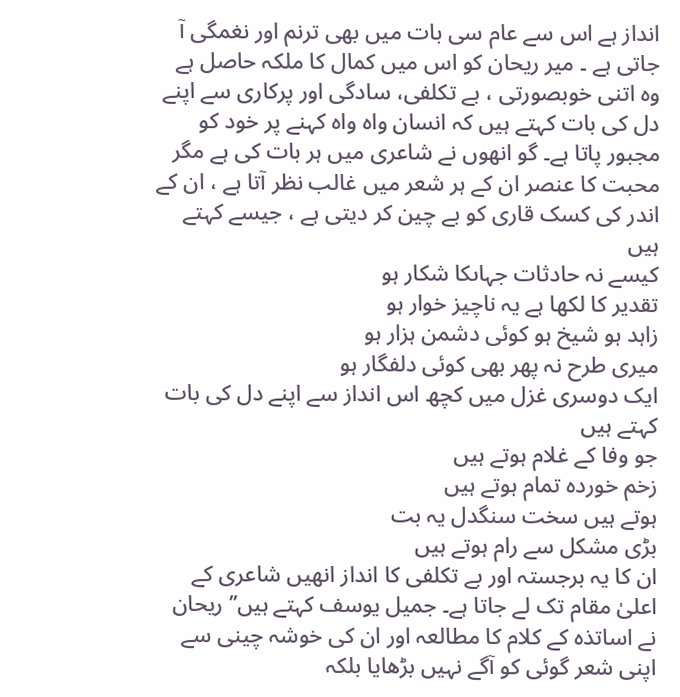انداز ہے اس سے عام سی بات میں بھی ترنم اور نغمگی آ جاتی ہے ۔ میر ریحان کو اس میں کمال کا ملکہ حاصل ہے وہ اتنی خوبصورتی ، بے تکلفی، سادگی اور پرکاری سے اپنے دل کی بات کہتے ہیں کہ انسان واہ واہ کہنے پر خود کو مجبور پاتا ہے۔ گو انھوں نے شاعری میں ہر بات کی ہے مگر محبت کا عنصر ان کے ہر شعر میں غالب نظر آتا ہے ، ان کے اندر کی کسک قاری کو بے چین کر دیتی ہے ، جیسے کہتے ہیں
کیسے نہ حادثات جہاںکا شکار ہو
تقدیر کا لکھا ہے یہ ناچیز خوار ہو
زاہد ہو شیخ ہو کوئی دشمن ہزار ہو
میری طرح نہ پھر بھی کوئی دلفگار ہو
ایک دوسری غزل میں کچھ اس انداز سے اپنے دل کی بات کہتے ہیں
جو وفا کے غلام ہوتے ہیں
زخم خوردہ تمام ہوتے ہیں
ہوتے ہیں سخت سنگدل یہ بت
بڑی مشکل سے رام ہوتے ہیں
ان کا یہ برجستہ اور بے تکلفی کا انداز انھیں شاعری کے اعلیٰ مقام تک لے جاتا ہے۔ جمیل یوسف کہتے ہیں’’ ریحان نے اساتذہ کے کلام کا مطالعہ اور ان کی خوشہ چینی سے اپنی شعر گوئی کو آگے نہیں بڑھایا بلکہ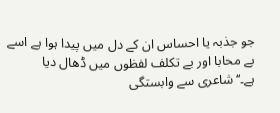جو جذبہ یا احساس ان کے دل میں پیدا ہوا ہے اسے بے محابا اور بے تکلف لفظوں میں ڈھال دیا ہے۔‘‘شاعری سے وابستگی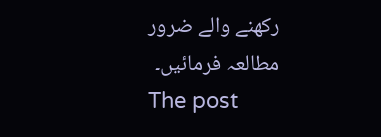رکھنے والے ضرور مطالعہ فرمائیں۔
The post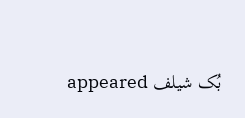بُک شیلف appeared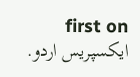first on ایکسپریس اردو.